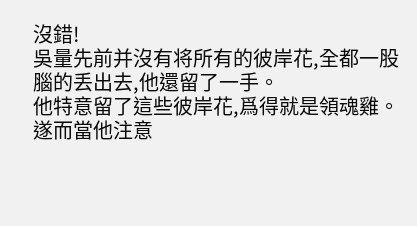沒錯!
吳量先前并沒有将所有的彼岸花,全都一股腦的丢出去,他還留了一手。
他特意留了這些彼岸花,爲得就是領魂雞。
遂而當他注意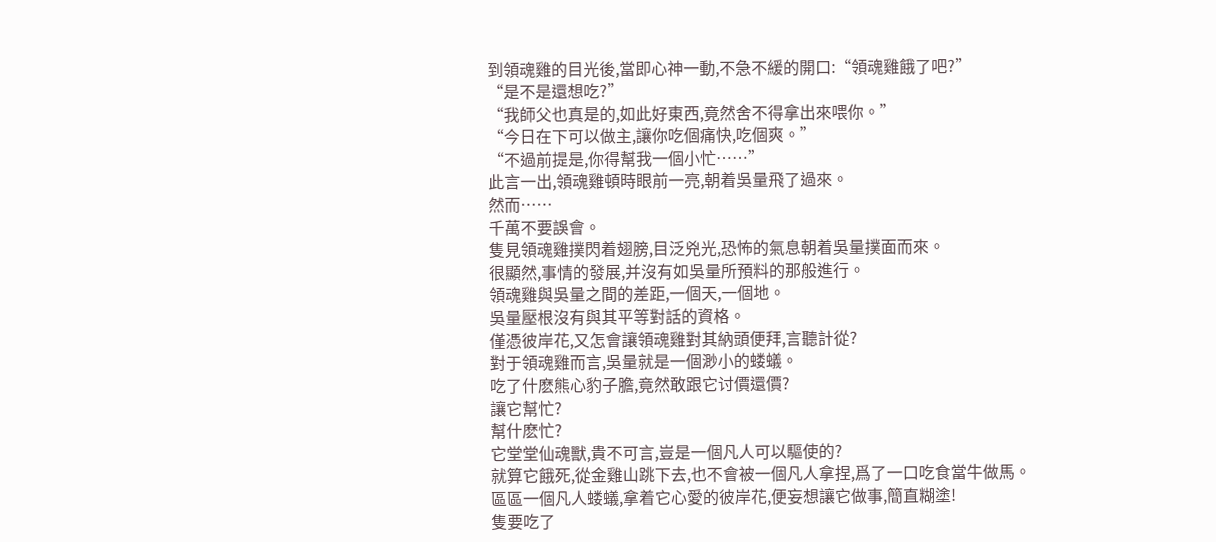到領魂雞的目光後,當即心神一動,不急不緩的開口:“領魂雞餓了吧?”
“是不是還想吃?”
“我師父也真是的,如此好東西,竟然舍不得拿出來喂你。”
“今日在下可以做主,讓你吃個痛快,吃個爽。”
“不過前提是,你得幫我一個小忙……”
此言一出,領魂雞頓時眼前一亮,朝着吳量飛了過來。
然而……
千萬不要誤會。
隻見領魂雞撲閃着翅膀,目泛兇光,恐怖的氣息朝着吳量撲面而來。
很顯然,事情的發展,并沒有如吳量所預料的那般進行。
領魂雞與吳量之間的差距,一個天,一個地。
吳量壓根沒有與其平等對話的資格。
僅憑彼岸花,又怎會讓領魂雞對其納頭便拜,言聽計從?
對于領魂雞而言,吳量就是一個渺小的蝼蟻。
吃了什麽熊心豹子膽,竟然敢跟它讨價還價?
讓它幫忙?
幫什麽忙?
它堂堂仙魂獸,貴不可言,豈是一個凡人可以驅使的?
就算它餓死,從金雞山跳下去,也不會被一個凡人拿捏,爲了一口吃食當牛做馬。
區區一個凡人蝼蟻,拿着它心愛的彼岸花,便妄想讓它做事,簡直糊塗!
隻要吃了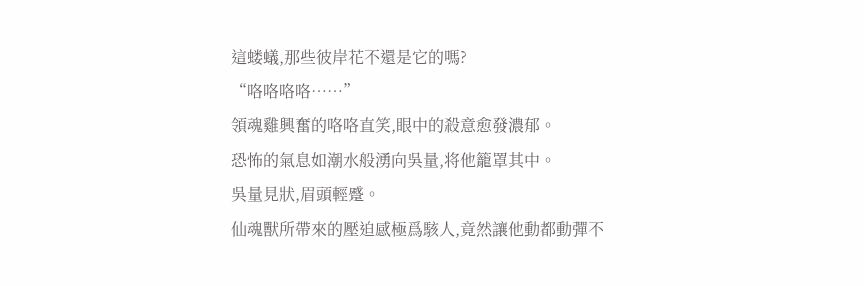這蝼蟻,那些彼岸花不還是它的嗎?
“咯咯咯咯……”
領魂雞興奮的咯咯直笑,眼中的殺意愈發濃郁。
恐怖的氣息如潮水般湧向吳量,将他籠罩其中。
吳量見狀,眉頭輕蹙。
仙魂獸所帶來的壓迫感極爲駭人,竟然讓他動都動彈不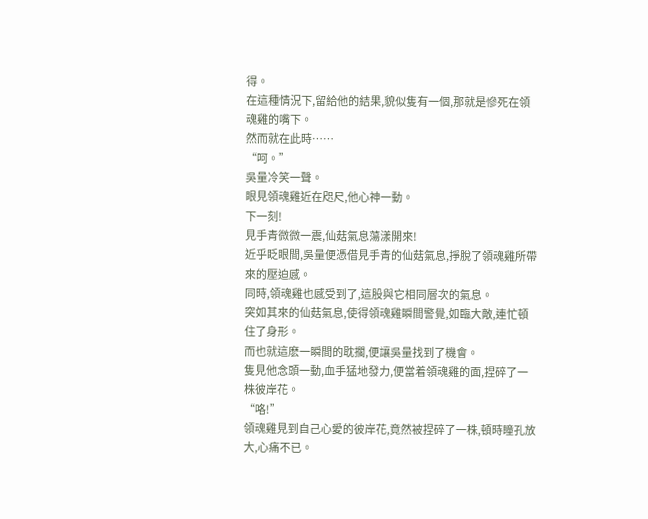得。
在這種情況下,留給他的結果,貌似隻有一個,那就是慘死在領魂雞的嘴下。
然而就在此時……
“呵。”
吳量冷笑一聲。
眼見領魂雞近在咫尺,他心神一動。
下一刻!
見手青微微一震,仙菇氣息蕩漾開來!
近乎眨眼間,吳量便憑借見手青的仙菇氣息,掙脫了領魂雞所帶來的壓迫感。
同時,領魂雞也感受到了,這股與它相同層次的氣息。
突如其來的仙菇氣息,使得領魂雞瞬間警覺,如臨大敵,連忙頓住了身形。
而也就這麽一瞬間的耽擱,便讓吳量找到了機會。
隻見他念頭一動,血手猛地發力,便當着領魂雞的面,捏碎了一株彼岸花。
“咯!”
領魂雞見到自己心愛的彼岸花,竟然被捏碎了一株,頓時瞳孔放大,心痛不已。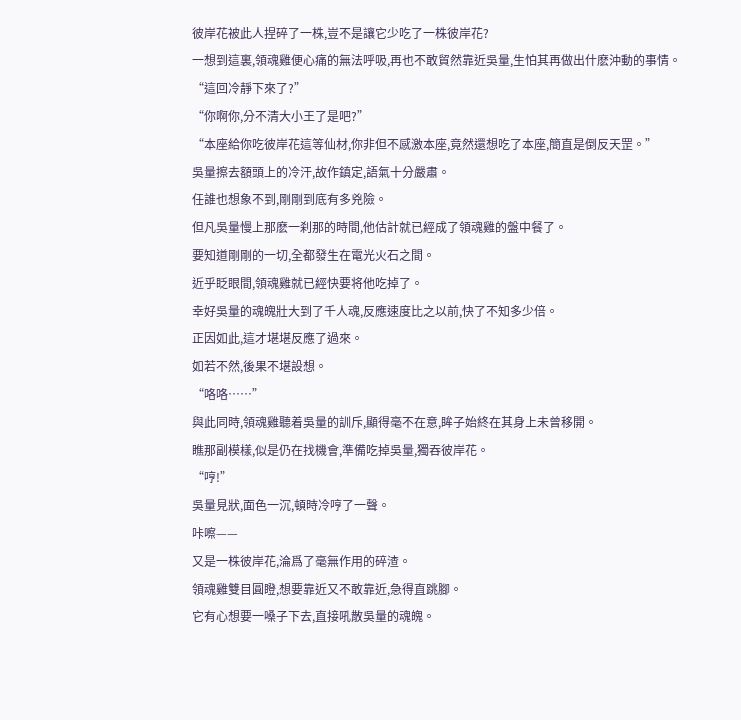彼岸花被此人捏碎了一株,豈不是讓它少吃了一株彼岸花?
一想到這裏,領魂雞便心痛的無法呼吸,再也不敢貿然靠近吳量,生怕其再做出什麽沖動的事情。
“這回冷靜下來了?”
“你啊你,分不清大小王了是吧?”
“本座給你吃彼岸花這等仙材,你非但不感激本座,竟然還想吃了本座,簡直是倒反天罡。”
吳量擦去額頭上的冷汗,故作鎮定,語氣十分嚴肅。
任誰也想象不到,剛剛到底有多兇險。
但凡吳量慢上那麽一刹那的時間,他估計就已經成了領魂雞的盤中餐了。
要知道剛剛的一切,全都發生在電光火石之間。
近乎眨眼間,領魂雞就已經快要将他吃掉了。
幸好吳量的魂魄壯大到了千人魂,反應速度比之以前,快了不知多少倍。
正因如此,這才堪堪反應了過來。
如若不然,後果不堪設想。
“咯咯……”
與此同時,領魂雞聽着吳量的訓斥,顯得毫不在意,眸子始終在其身上未曾移開。
瞧那副模樣,似是仍在找機會,準備吃掉吳量,獨吞彼岸花。
“哼!”
吳量見狀,面色一沉,頓時冷哼了一聲。
咔嚓——
又是一株彼岸花,淪爲了毫無作用的碎渣。
領魂雞雙目圓瞪,想要靠近又不敢靠近,急得直跳腳。
它有心想要一嗓子下去,直接吼散吳量的魂魄。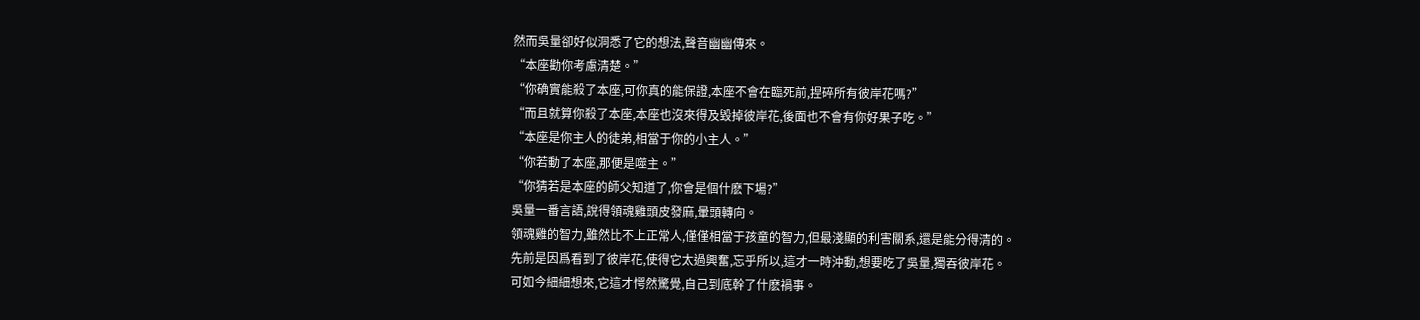然而吳量卻好似洞悉了它的想法,聲音幽幽傳來。
“本座勸你考慮清楚。”
“你确實能殺了本座,可你真的能保證,本座不會在臨死前,捏碎所有彼岸花嗎?”
“而且就算你殺了本座,本座也沒來得及毀掉彼岸花,後面也不會有你好果子吃。”
“本座是你主人的徒弟,相當于你的小主人。”
“你若動了本座,那便是噬主。”
“你猜若是本座的師父知道了,你會是個什麽下場?”
吳量一番言語,說得領魂雞頭皮發麻,暈頭轉向。
領魂雞的智力,雖然比不上正常人,僅僅相當于孩童的智力,但最淺顯的利害關系,還是能分得清的。
先前是因爲看到了彼岸花,使得它太過興奮,忘乎所以,這才一時沖動,想要吃了吳量,獨吞彼岸花。
可如今細細想來,它這才愕然驚覺,自己到底幹了什麽禍事。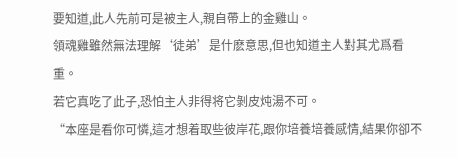要知道,此人先前可是被主人,親自帶上的金雞山。
領魂雞雖然無法理解‘徒弟’是什麽意思,但也知道主人對其尤爲看重。
若它真吃了此子,恐怕主人非得将它剝皮炖湯不可。
“本座是看你可憐,這才想着取些彼岸花,跟你培養培養感情,結果你卻不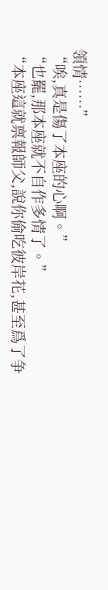領情……”
“唉,真是傷了本座的心啊。”
“也罷,那本座就不自作多情了。”
“本座這就禀報師父,說你偷吃彼岸花,甚至爲了争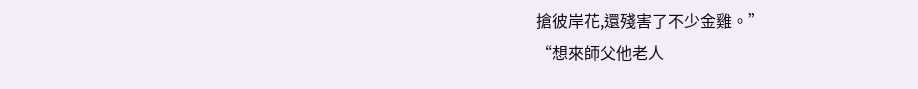搶彼岸花,還殘害了不少金雞。”
“想來師父他老人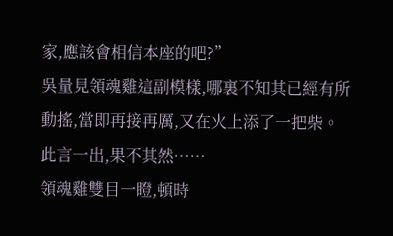家,應該會相信本座的吧?”
吳量見領魂雞這副模樣,哪裏不知其已經有所動搖,當即再接再厲,又在火上添了一把柴。
此言一出,果不其然……
領魂雞雙目一瞪,頓時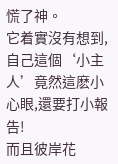慌了神。
它着實沒有想到,自己這個‘小主人’竟然這麽小心眼,還要打小報告!
而且彼岸花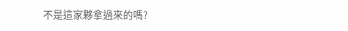不是這家夥拿過來的嗎?